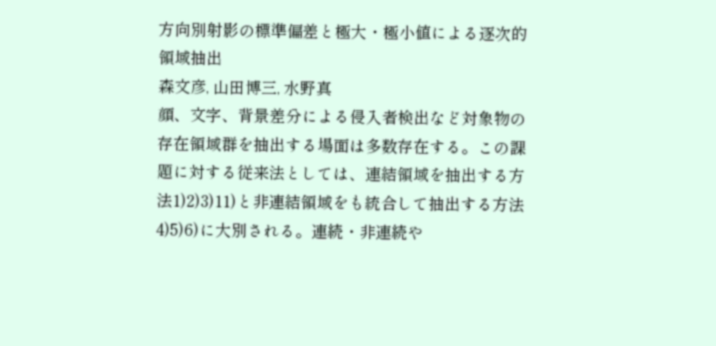方向別射影の標準偏差と極大・極小値による逐次的領域抽出
森文彦, 山田博三, 水野真
顔、文字、背景差分による侵入者検出など対象物の存在領域群を抽出する場面は多数存在する。この課題に対する従来法としては、連結領域を抽出する方法1)2)3)11)と非連結領域をも統合して抽出する方法4)5)6)に大別される。連続・非連続や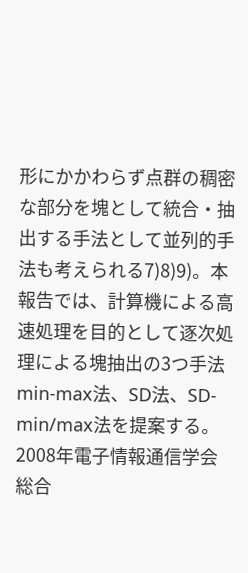形にかかわらず点群の稠密な部分を塊として統合・抽出する手法として並列的手法も考えられる7)8)9)。本報告では、計算機による高速処理を目的として逐次処理による塊抽出の3つ手法min-max法、SD法、SD-min/max法を提案する。
2008年電子情報通信学会総合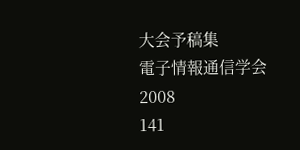大会予稿集
電子情報通信学会
2008
141